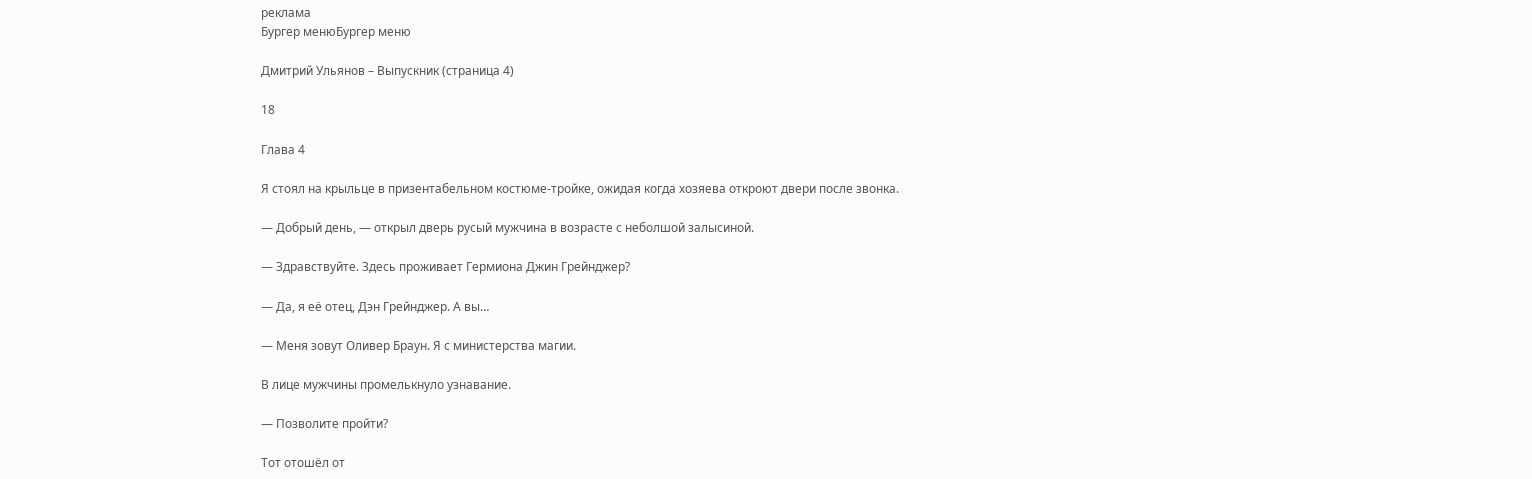реклама
Бургер менюБургер меню

Дмитрий Ульянов – Выпускник (страница 4)

18

Глава 4

Я стоял на крыльце в призентабельном костюме-тройке, ожидая когда хозяева откроют двери после звонка.

— Добрый день, — открыл дверь русый мужчина в возрасте с неболшой залысиной.

— Здравствуйте. Здесь проживает Гермиона Джин Грейнджер?

— Да, я её отец, Дэн Грейнджер. А вы…

— Меня зовут Оливер Браун. Я с министерства магии.

В лице мужчины промелькнуло узнавание.

— Позволите пройти?

Тот отошёл от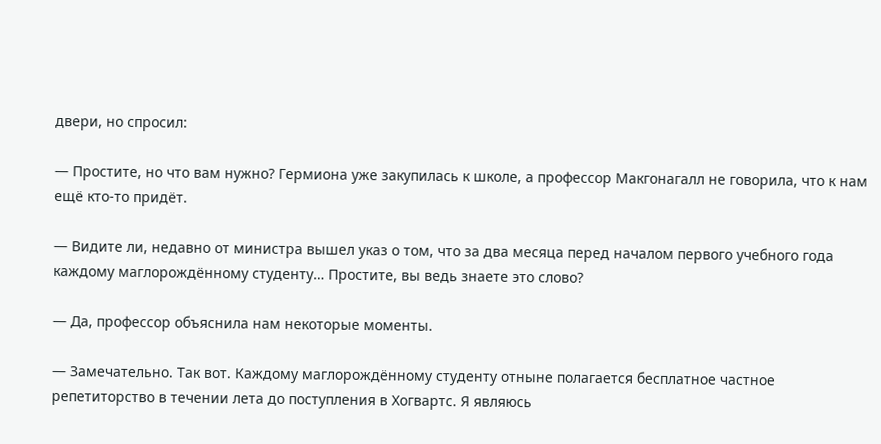двери, но спросил:

— Простите, но что вам нужно? Гермиона уже закупилась к школе, а профессор Макгонагалл не говорила, что к нам ещё кто-то придёт.

— Видите ли, недавно от министра вышел указ о том, что за два месяца перед началом первого учебного года каждому маглорождённому студенту… Простите, вы ведь знаете это слово?

— Да, профессор объяснила нам некоторые моменты.

— Замечательно. Так вот. Каждому маглорождённому студенту отныне полагается бесплатное частное репетиторство в течении лета до поступления в Хогвартс. Я являюсь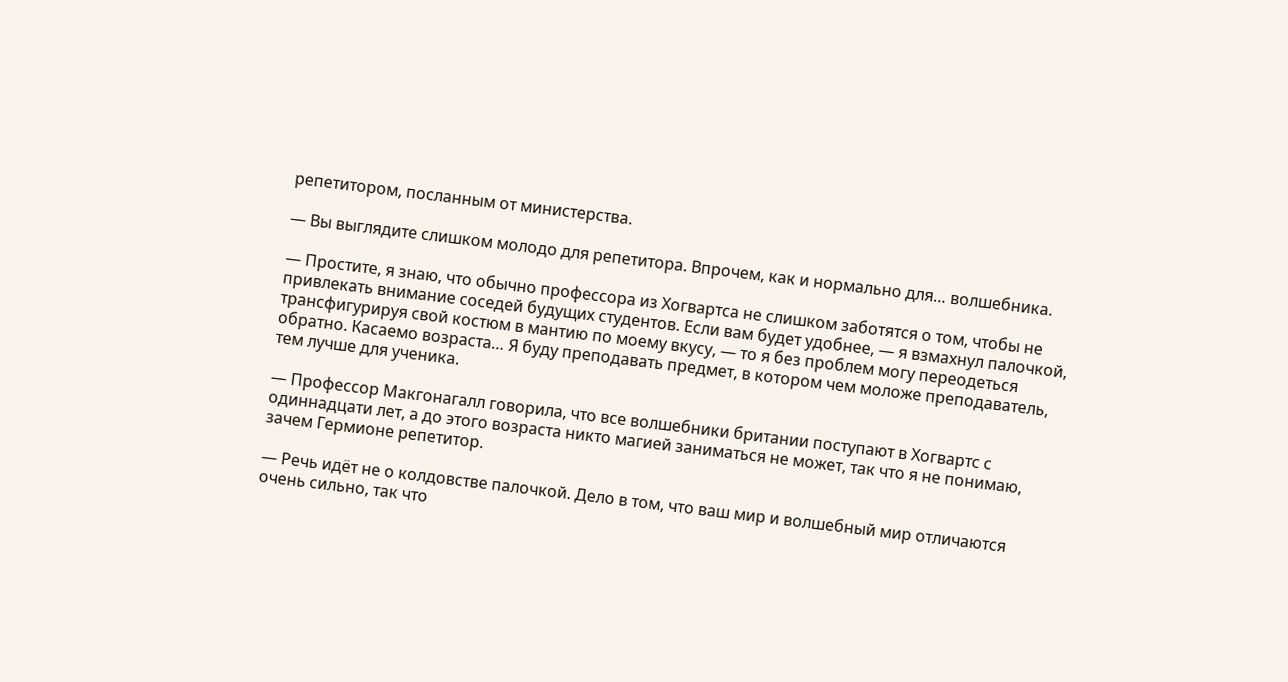репетитором, посланным от министерства.

— Вы выглядите слишком молодо для репетитора. Впрочем, как и нормально для… волшебника.

— Простите, я знаю, что обычно профессора из Хогвартса не слишком заботятся о том, чтобы не привлекать внимание соседей будущих студентов. Если вам будет удобнее, — я взмахнул палочкой, трансфигурируя свой костюм в мантию по моему вкусу, — то я без проблем могу переодеться обратно. Касаемо возраста… Я буду преподавать предмет, в котором чем моложе преподаватель, тем лучше для ученика.

— Профессор Макгонагалл говорила, что все волшебники британии поступают в Хогвартс с одиннадцати лет, а до этого возраста никто магией заниматься не может, так что я не понимаю, зачем Гермионе репетитор.

— Речь идёт не о колдовстве палочкой. Дело в том, что ваш мир и волшебный мир отличаются очень сильно, так что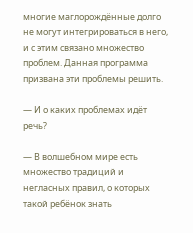многие маглорождённые долго не могут интегрироваться в него, и с этим связано множество проблем. Данная программа призвана эти проблемы решить.

— И о каких проблемах идёт речь?

— В волшебном мире есть множество традиций и негласных правил, о которых такой ребёнок знать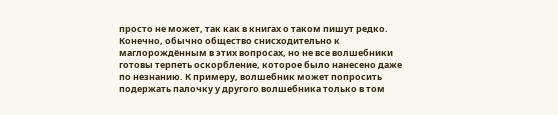просто не может, так как в книгах о таком пишут редко. Конечно, обычно общество снисходительно к маглорождённым в этих вопросах, но не все волшебники готовы терпеть оскорбление, которое было нанесено даже по незнанию. К примеру, волшебник может попросить подержать палочку у другого волшебника только в том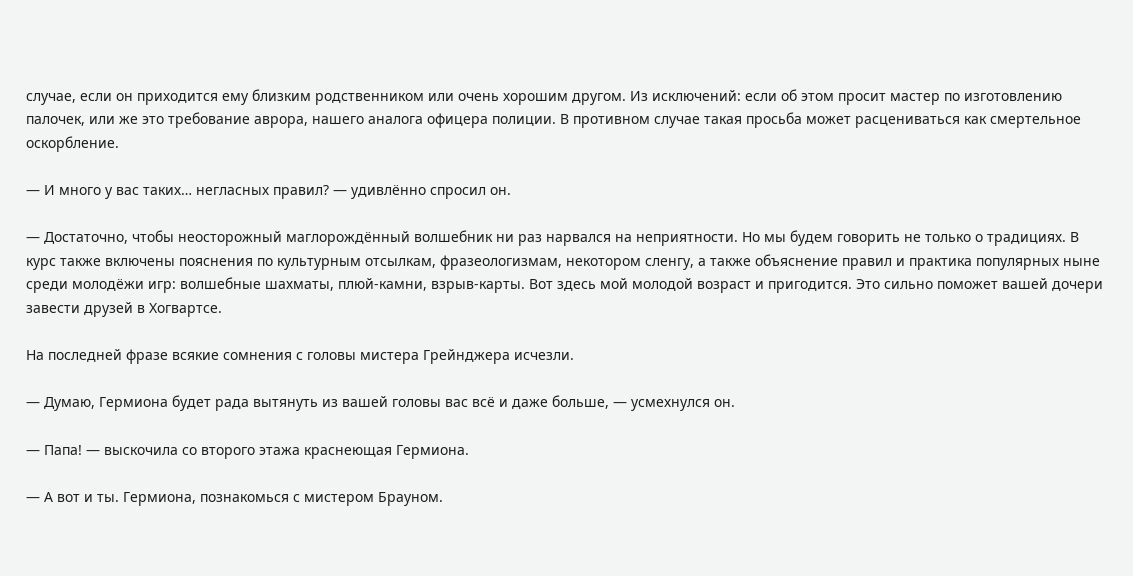случае, если он приходится ему близким родственником или очень хорошим другом. Из исключений: если об этом просит мастер по изготовлению палочек, или же это требование аврора, нашего аналога офицера полиции. В противном случае такая просьба может расцениваться как смертельное оскорбление.

— И много у вас таких… негласных правил? — удивлённо спросил он.

— Достаточно, чтобы неосторожный маглорождённый волшебник ни раз нарвался на неприятности. Но мы будем говорить не только о традициях. В курс также включены пояснения по культурным отсылкам, фразеологизмам, некотором сленгу, а также объяснение правил и практика популярных ныне среди молодёжи игр: волшебные шахматы, плюй-камни, взрыв-карты. Вот здесь мой молодой возраст и пригодится. Это сильно поможет вашей дочери завести друзей в Хогвартсе.

На последней фразе всякие сомнения с головы мистера Грейнджера исчезли.

— Думаю, Гермиона будет рада вытянуть из вашей головы вас всё и даже больше, — усмехнулся он.

— Папа! — выскочила со второго этажа краснеющая Гермиона.

— А вот и ты. Гермиона, познакомься с мистером Брауном.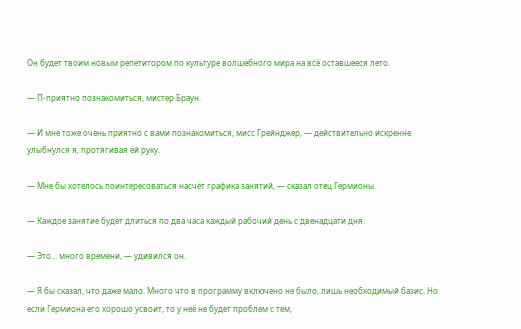Он будет твоим новым репетитором по культуре волшебного мира на всё оставшееся лето.

— П-приятно познакомиться, мистер Браун.

— И мне тоже очень приятно с вами познакомиться, мисс Грейнджер, — действительно искренне улыбнулся я, протягивая ей руку.

— Мне бы хотелось поинтересоваться насчёт графика занятий, — сказал отец Гермионы.

— Каждое занятие будет длиться по два часа каждый рабочий день с двенадцати дня.

— Это… много времени, — удивился он.

— Я бы сказал, что даже мало. Много что в программу включено не было, лишь необходимый базис. Но если Гермиона его хорошо усвоит, то у неё не будет проблем с тем,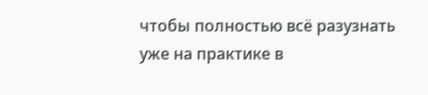чтобы полностью всё разузнать уже на практике в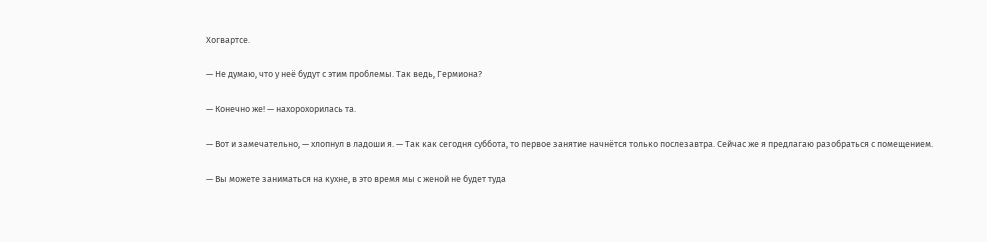Хогвартсе.

— Не думаю, что у неё будут с этим проблемы. Так ведь, Гермиона?

— Конечно же! — нахорохорилась та.

— Вот и замечательно, — хлопнул в ладоши я. — Так как сегодня суббота, то первое занятие начнётся только послезавтра. Сейчас же я предлагаю разобраться с помещением.

— Вы можете заниматься на кухне, в это время мы с женой не будет туда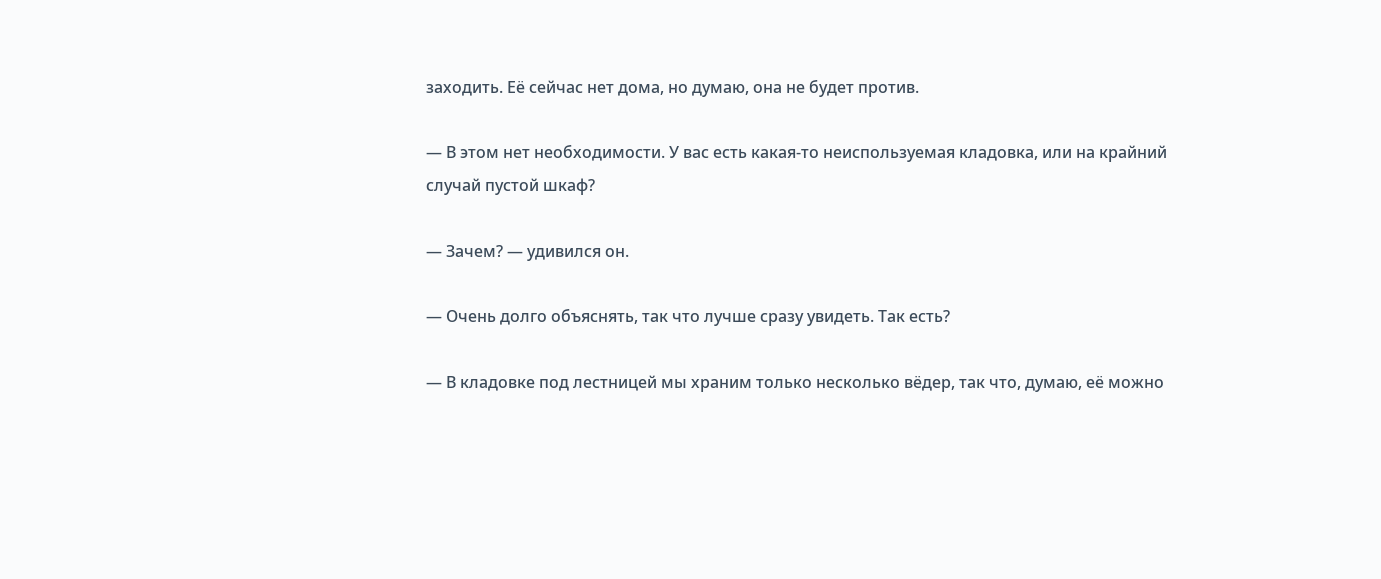заходить. Её сейчас нет дома, но думаю, она не будет против.

— В этом нет необходимости. У вас есть какая-то неиспользуемая кладовка, или на крайний случай пустой шкаф?

— Зачем? — удивился он.

— Очень долго объяснять, так что лучше сразу увидеть. Так есть?

— В кладовке под лестницей мы храним только несколько вёдер, так что, думаю, её можно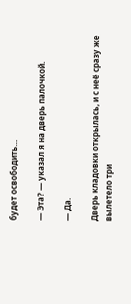будет освободить…

— Эта? — указал я на дверь палочкой.

— Да.

Дверь кладовки открылась, и с неё сразу же вылетело три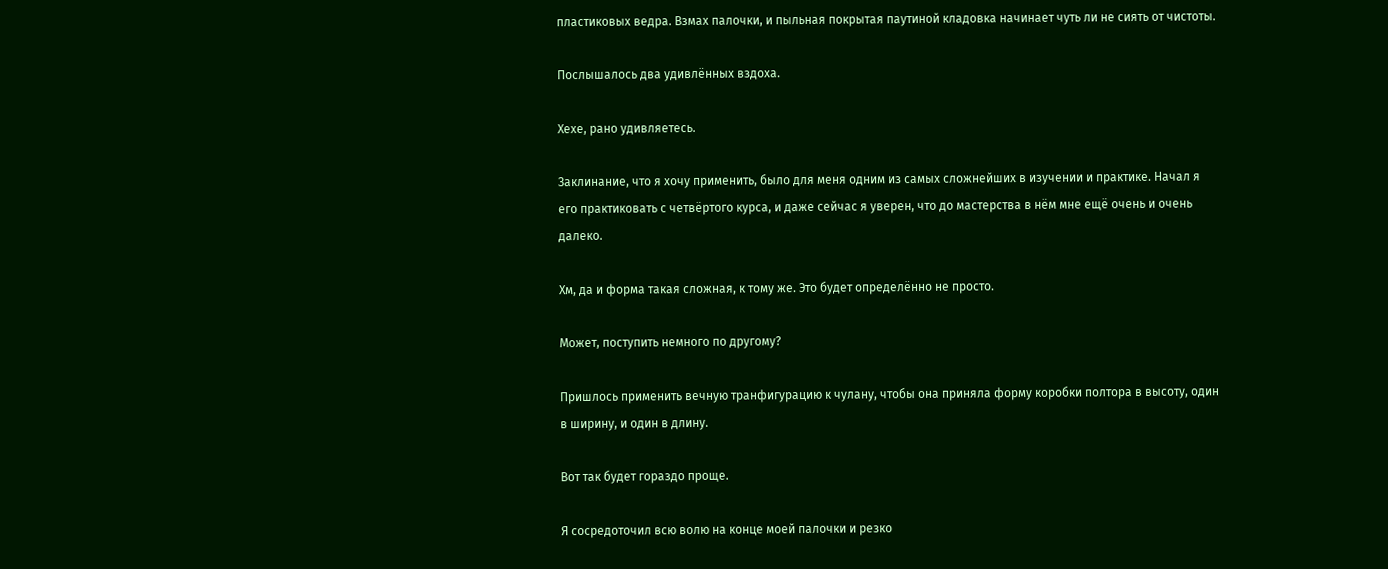пластиковых ведра. Взмах палочки, и пыльная покрытая паутиной кладовка начинает чуть ли не сиять от чистоты.

Послышалось два удивлённых вздоха.

Хехе, рано удивляетесь.

Заклинание, что я хочу применить, было для меня одним из самых сложнейших в изучении и практике. Начал я его практиковать с четвёртого курса, и даже сейчас я уверен, что до мастерства в нём мне ещё очень и очень далеко.

Хм, да и форма такая сложная, к тому же. Это будет определённо не просто.

Может, поступить немного по другому?

Пришлось применить вечную транфигурацию к чулану, чтобы она приняла форму коробки полтора в высоту, один в ширину, и один в длину.

Вот так будет гораздо проще.

Я сосредоточил всю волю на конце моей палочки и резко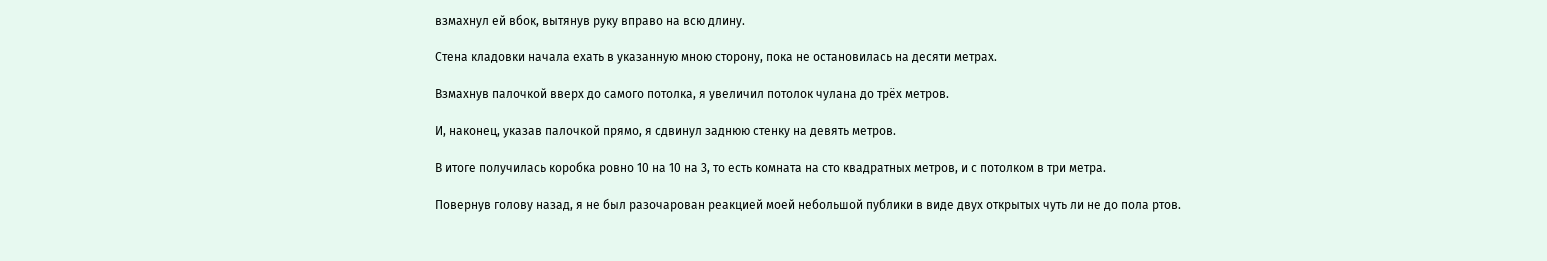взмахнул ей вбок, вытянув руку вправо на всю длину.

Стена кладовки начала ехать в указанную мною сторону, пока не остановилась на десяти метрах.

Взмахнув палочкой вверх до самого потолка, я увеличил потолок чулана до трёх метров.

И, наконец, указав палочкой прямо, я сдвинул заднюю стенку на девять метров.

В итоге получилась коробка ровно 10 на 10 на 3, то есть комната на сто квадратных метров, и с потолком в три метра.

Повернув голову назад, я не был разочарован реакцией моей небольшой публики в виде двух открытых чуть ли не до пола ртов.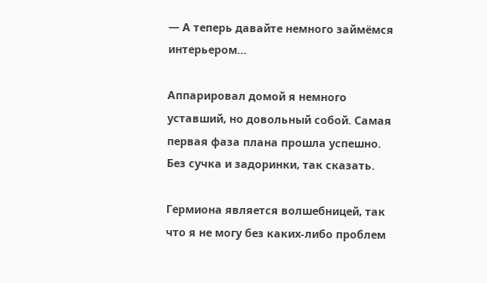— А теперь давайте немного займёмся интерьером…

Аппарировал домой я немного уставший, но довольный собой. Самая первая фаза плана прошла успешно. Без сучка и задоринки, так сказать.

Гермиона является волшебницей, так что я не могу без каких-либо проблем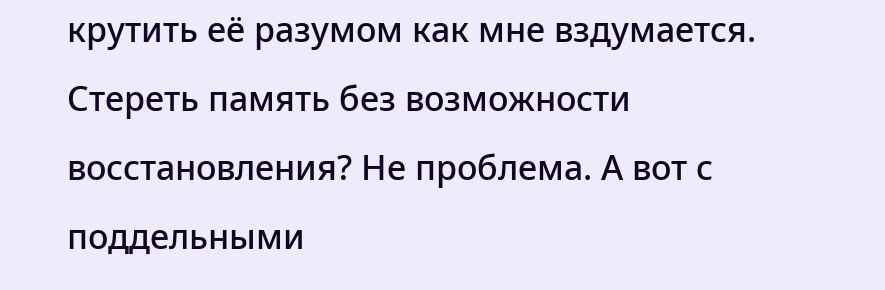крутить её разумом как мне вздумается. Стереть память без возможности восстановления? Не проблема. А вот с поддельными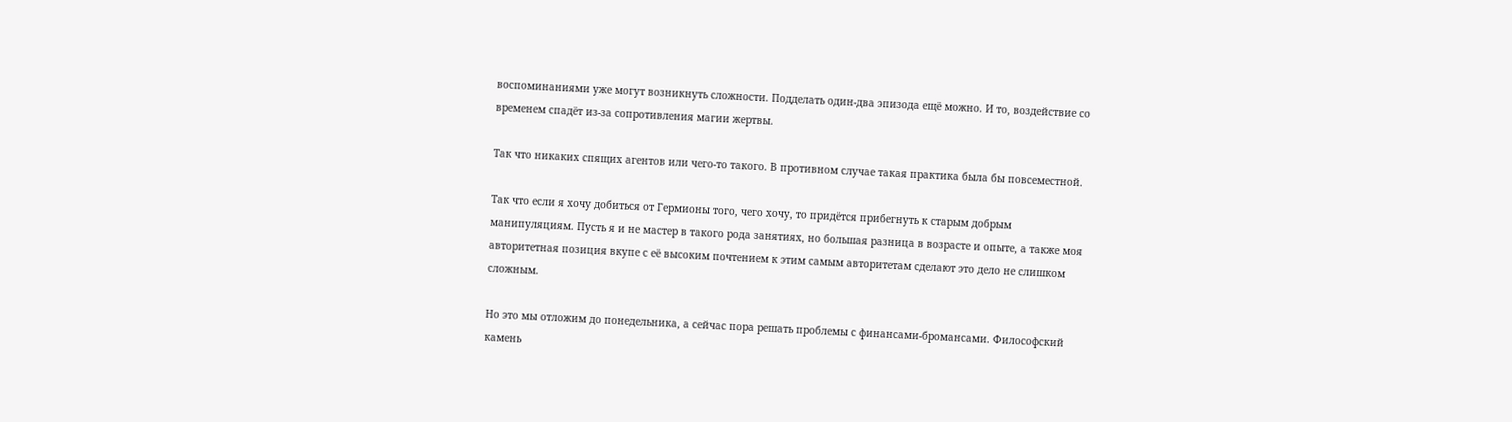воспоминаниями уже могут возникнуть сложности. Подделать один-два эпизода ещё можно. И то, воздействие со временем спадёт из-за сопротивления магии жертвы.

Так что никаких спящих агентов или чего-то такого. В противном случае такая практика была бы повсеместной.

Так что если я хочу добиться от Гермионы того, чего хочу, то придётся прибегнуть к старым добрым манипуляциям. Пусть я и не мастер в такого рода занятиях, но большая разница в возрасте и опыте, а также моя авторитетная позиция вкупе с её высоким почтением к этим самым авторитетам сделают это дело не слишком сложным.

Но это мы отложим до понедельника, а сейчас пора решать проблемы с финансами-бромансами. Философский камень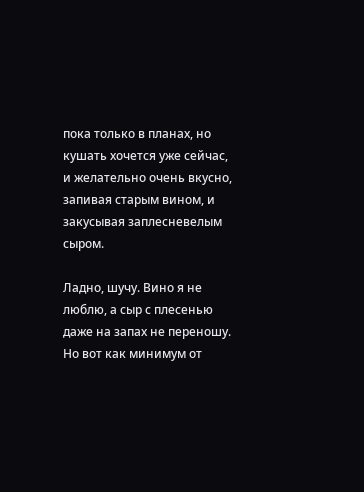пока только в планах, но кушать хочется уже сейчас, и желательно очень вкусно, запивая старым вином, и закусывая заплесневелым сыром.

Ладно, шучу. Вино я не люблю, а сыр с плесенью даже на запах не переношу. Но вот как минимум от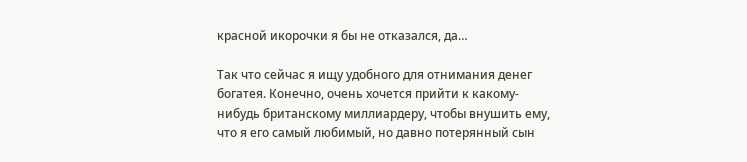красной икорочки я бы не отказался, да…

Так что сейчас я ищу удобного для отнимания денег богатея. Конечно, очень хочется прийти к какому-нибудь британскому миллиардеру, чтобы внушить ему, что я его самый любимый, но давно потерянный сын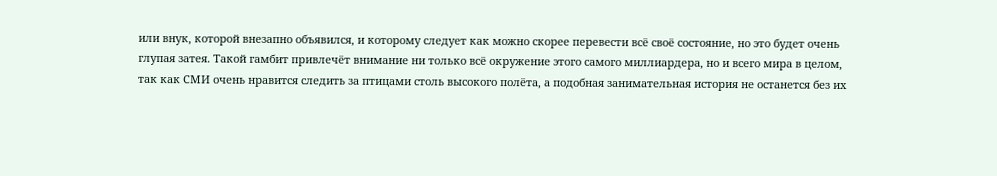или внук, которой внезапно объявился, и которому следует как можно скорее перевести всё своё состояние, но это будет очень глупая затея. Такой гамбит привлечёт внимание ни только всё окружение этого самого миллиардера, но и всего мира в целом, так как СМИ очень нравится следить за птицами столь высокого полёта, а подобная занимательная история не останется без их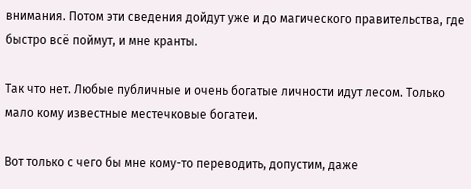внимания. Потом эти сведения дойдут уже и до магического правительства, где быстро всё поймут, и мне кранты.

Так что нет. Любые публичные и очень богатые личности идут лесом. Только мало кому известные местечковые богатеи.

Вот только с чего бы мне кому-то переводить, допустим, даже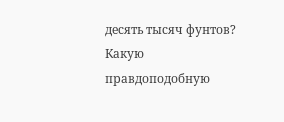десять тысяч фунтов? Какую правдоподобную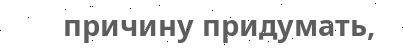причину придумать,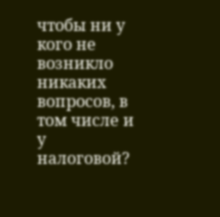чтобы ни у кого не возникло никаких вопросов, в том числе и у налоговой?